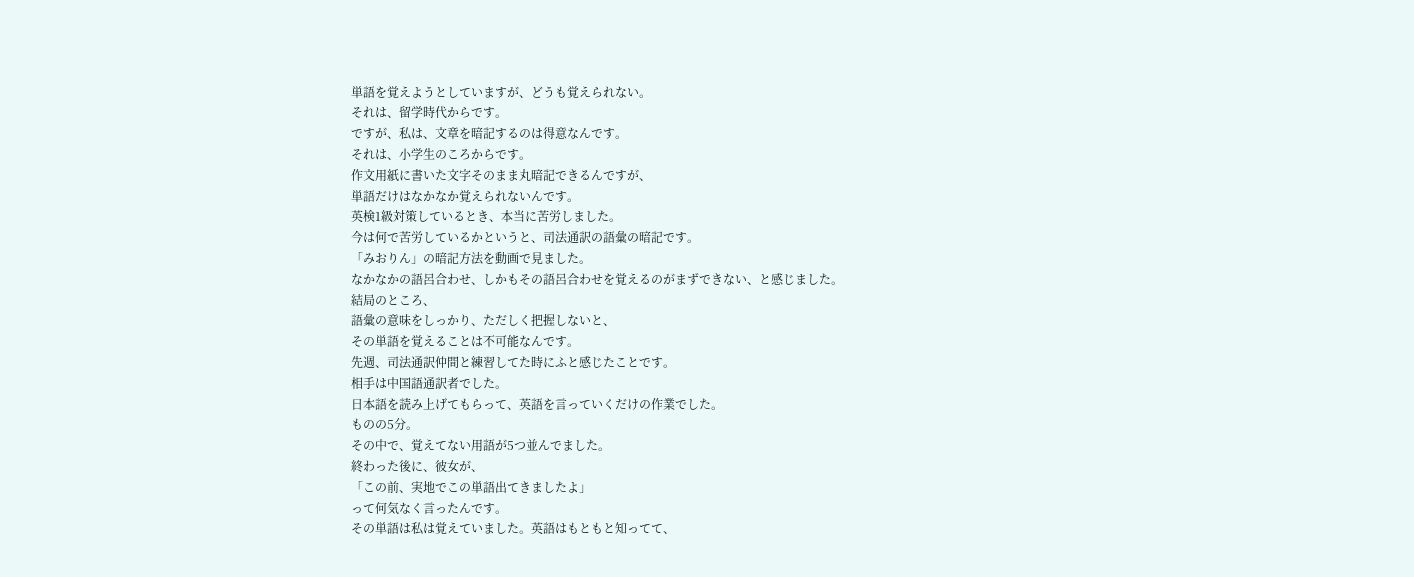単語を覚えようとしていますが、どうも覚えられない。
それは、留学時代からです。
ですが、私は、文章を暗記するのは得意なんです。
それは、小学生のころからです。
作文用紙に書いた文字そのまま丸暗記できるんですが、
単語だけはなかなか覚えられないんです。
英検1級対策しているとき、本当に苦労しました。
今は何で苦労しているかというと、司法通訳の語彙の暗記です。
「みおりん」の暗記方法を動画で見ました。
なかなかの語呂合わせ、しかもその語呂合わせを覚えるのがまずできない、と感じました。
結局のところ、
語彙の意味をしっかり、ただしく把握しないと、
その単語を覚えることは不可能なんです。
先週、司法通訳仲間と練習してた時にふと感じたことです。
相手は中国語通訳者でした。
日本語を読み上げてもらって、英語を言っていくだけの作業でした。
ものの5分。
その中で、覚えてない用語が5つ並んでました。
終わった後に、彼女が、
「この前、実地でこの単語出てきましたよ」
って何気なく言ったんです。
その単語は私は覚えていました。英語はもともと知ってて、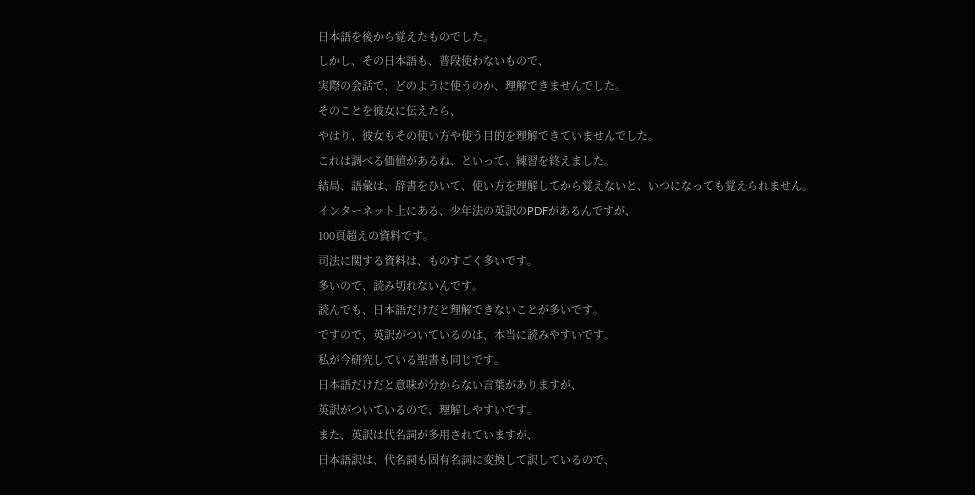日本語を後から覚えたものでした。
しかし、その日本語も、普段使わないもので、
実際の会話で、どのように使うのか、理解できませんでした。
そのことを彼女に伝えたら、
やはり、彼女もその使い方や使う目的を理解できていませんでした。
これは調べる価値があるね、といって、練習を終えました。
結局、語彙は、辞書をひいて、使い方を理解してから覚えないと、いつになっても覚えられません。
インターネット上にある、少年法の英訳のPDFがあるんですが、
100頁超えの資料です。
司法に関する資料は、ものすごく多いです。
多いので、読み切れないんです。
読んでも、日本語だけだと理解できないことが多いです。
ですので、英訳がついているのは、本当に読みやすいです。
私が今研究している聖書も同じです。
日本語だけだと意味が分からない言葉がありますが、
英訳がついているので、理解しやすいです。
また、英訳は代名詞が多用されていますが、
日本語訳は、代名詞も固有名詞に変換して訳しているので、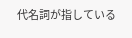代名詞が指している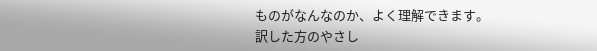ものがなんなのか、よく理解できます。
訳した方のやさし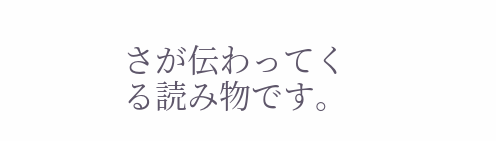さが伝わってくる読み物です。